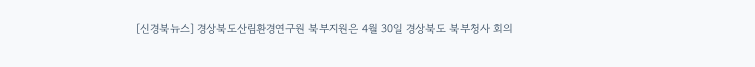[신경북뉴스] 경상북도산림환경연구원 북부지원은 4월 30일 경상북도 북부청사 회의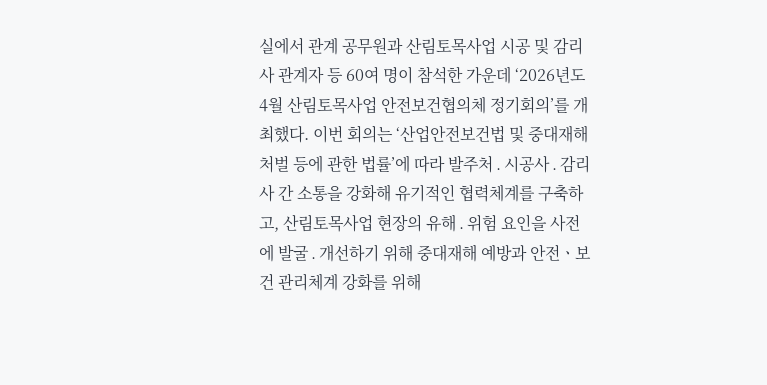실에서 관계 공무원과 산림토목사업 시공 및 감리사 관계자 등 60여 명이 참석한 가운데 ‘2026년도 4월 산림토목사업 안전보건협의체 정기회의’를 개최했다. 이번 회의는 ‘산업안전보건법 및 중대재해처벌 등에 관한 법률’에 따라 발주처․시공사․감리사 간 소통을 강화해 유기적인 협력체계를 구축하고, 산림토목사업 현장의 유해․위험 요인을 사전에 발굴․개선하기 위해 중대재해 예방과 안전ㆍ보건 관리체계 강화를 위해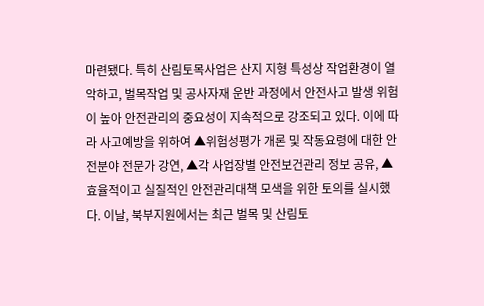마련됐다. 특히 산림토목사업은 산지 지형 특성상 작업환경이 열악하고, 벌목작업 및 공사자재 운반 과정에서 안전사고 발생 위험이 높아 안전관리의 중요성이 지속적으로 강조되고 있다. 이에 따라 사고예방을 위하여 ▲위험성평가 개론 및 작동요령에 대한 안전분야 전문가 강연, ▲각 사업장별 안전보건관리 정보 공유, ▲효율적이고 실질적인 안전관리대책 모색을 위한 토의를 실시했다. 이날, 북부지원에서는 최근 벌목 및 산림토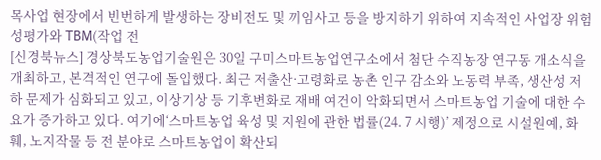목사업 현장에서 빈번하게 발생하는 장비전도 및 끼임사고 등을 방지하기 위하여 지속적인 사업장 위험성평가와 TBM(작업 전
[신경북뉴스] 경상북도농업기술원은 30일 구미스마트농업연구소에서 첨단 수직농장 연구동 개소식을 개최하고, 본격적인 연구에 돌입했다. 최근 저출산·고령화로 농촌 인구 감소와 노동력 부족, 생산성 저하 문제가 심화되고 있고, 이상기상 등 기후변화로 재배 여건이 악화되면서 스마트농업 기술에 대한 수요가 증가하고 있다. 여기에‘스마트농업 육성 및 지원에 관한 법률(24. 7 시행)’ 제정으로 시설원예, 화훼, 노지작물 등 전 분야로 스마트농업이 확산되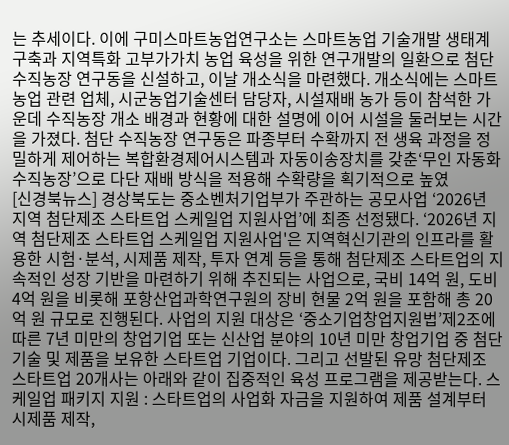는 추세이다. 이에 구미스마트농업연구소는 스마트농업 기술개발 생태계 구축과 지역특화 고부가가치 농업 육성을 위한 연구개발의 일환으로 첨단 수직농장 연구동을 신설하고, 이날 개소식을 마련했다. 개소식에는 스마트농업 관련 업체, 시군농업기술센터 담당자, 시설재배 농가 등이 참석한 가운데 수직농장 개소 배경과 현황에 대한 설명에 이어 시설을 둘러보는 시간을 가졌다. 첨단 수직농장 연구동은 파종부터 수확까지 전 생육 과정을 정밀하게 제어하는 복합환경제어시스템과 자동이송장치를 갖춘‘무인 자동화 수직농장’으로 다단 재배 방식을 적용해 수확량을 획기적으로 높였
[신경북뉴스] 경상북도는 중소벤처기업부가 주관하는 공모사업 ‘2026년 지역 첨단제조 스타트업 스케일업 지원사업’에 최종 선정됐다. ‘2026년 지역 첨단제조 스타트업 스케일업 지원사업'은 지역혁신기관의 인프라를 활용한 시험·분석, 시제품 제작, 투자 연계 등을 통해 첨단제조 스타트업의 지속적인 성장 기반을 마련하기 위해 추진되는 사업으로, 국비 14억 원, 도비 4억 원을 비롯해 포항산업과학연구원의 장비 현물 2억 원을 포함해 총 20억 원 규모로 진행된다. 사업의 지원 대상은 ‘중소기업창업지원법’제2조에 따른 7년 미만의 창업기업 또는 신산업 분야의 10년 미만 창업기업 중 첨단기술 및 제품을 보유한 스타트업 기업이다. 그리고 선발된 유망 첨단제조 스타트업 20개사는 아래와 같이 집중적인 육성 프로그램을 제공받는다. 스케일업 패키지 지원 : 스타트업의 사업화 자금을 지원하여 제품 설계부터 시제품 제작,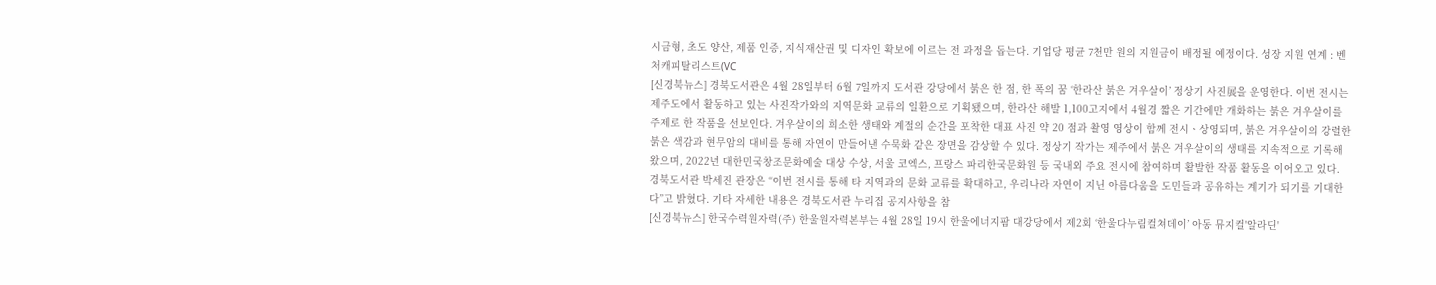시금형, 초도 양산, 제품 인증, 지식재산권 및 디자인 확보에 이르는 전 과정을 돕는다. 기업당 평균 7천만 원의 지원금이 배정될 예정이다. 성장 지원 연계 : 벤처캐피탈리스트(VC
[신경북뉴스] 경북도서관은 4월 28일부터 6월 7일까지 도서관 강당에서 붉은 한 점, 한 폭의 꿈 ‘한라산 붉은 겨우살이’ 정상기 사진展을 운영한다. 이번 전시는 제주도에서 활동하고 있는 사진작가와의 지역문화 교류의 일환으로 기획됐으며, 한라산 해발 1,100고지에서 4월경 짧은 기간에만 개화하는 붉은 겨우살이를 주제로 한 작품을 선보인다. 겨우살이의 희소한 생태와 계절의 순간을 포착한 대표 사진 약 20 점과 촬영 영상이 함께 전시ㆍ상영되며, 붉은 겨우살이의 강렬한 붉은 색감과 현무암의 대비를 통해 자연이 만들어낸 수묵화 같은 장면을 감상할 수 있다. 정상기 작가는 제주에서 붉은 겨우살이의 생태를 지속적으로 기록해 왔으며, 2022년 대한민국창조문화예술 대상 수상, 서울 코엑스, 프랑스 파리한국문화원 등 국내외 주요 전시에 참여하며 활발한 작품 활동을 이어오고 있다. 경북도서관 박세진 관장은 “이번 전시를 통해 타 지역과의 문화 교류를 확대하고, 우리나라 자연이 지닌 아름다움을 도민들과 공유하는 계기가 되기를 기대한다”고 밝혔다. 기타 자세한 내용은 경북도서관 누리집 공지사항을 참
[신경북뉴스] 한국수력원자력(주) 한울원자력본부는 4월 28일 19시 한울에너지팜 대강당에서 제2회 ‘한울다누림컬쳐데이’ 아동 뮤지컬'알라딘'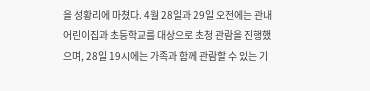을 성황리에 마쳤다. 4월 28일과 29일 오전에는 관내 어린이집과 초등학교를 대상으로 초청 관람을 진행했으며, 28일 19시에는 가족과 함께 관람할 수 있는 기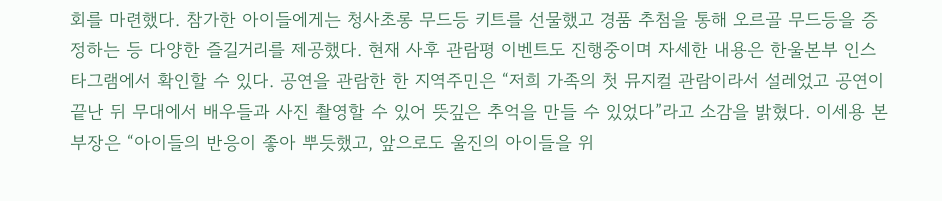회를 마련했다. 참가한 아이들에게는 청사초롱 무드등 키트를 선물했고 경품 추첨을 통해 오르골 무드등을 증정하는 등 다양한 즐길거리를 제공했다. 현재 사후 관람평 이벤트도 진행중이며 자세한 내용은 한울본부 인스타그램에서 확인할 수 있다. 공연을 관람한 한 지역주민은 “저희 가족의 첫 뮤지컬 관람이라서 설레었고 공연이 끝난 뒤 무대에서 배우들과 사진 촬영할 수 있어 뜻깊은 추억을 만들 수 있었다”라고 소감을 밝혔다. 이세용 본부장은 “아이들의 반응이 좋아 뿌듯했고, 앞으로도 울진의 아이들을 위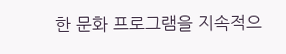한 문화 프로그램을 지속적으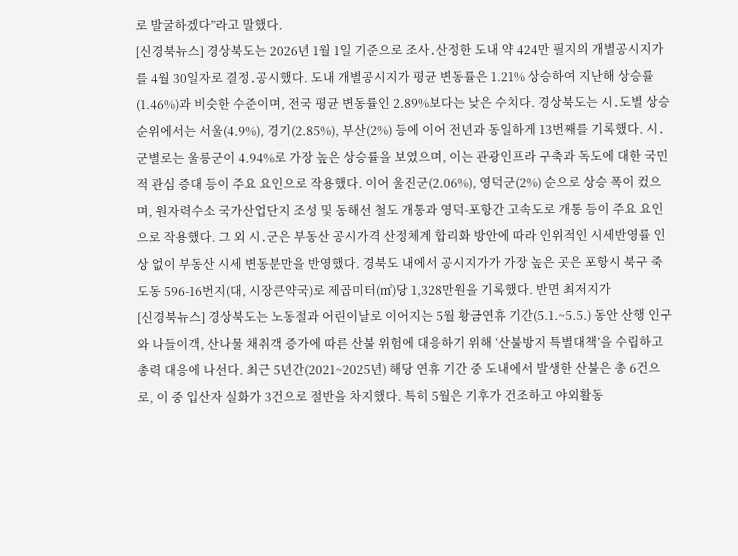로 발굴하겠다”라고 말했다.
[신경북뉴스] 경상북도는 2026년 1월 1일 기준으로 조사․산정한 도내 약 424만 필지의 개별공시지가를 4월 30일자로 결정․공시했다. 도내 개별공시지가 평균 변동률은 1.21% 상승하여 지난해 상승률(1.46%)과 비슷한 수준이며, 전국 평균 변동률인 2.89%보다는 낮은 수치다. 경상북도는 시․도별 상승 순위에서는 서울(4.9%), 경기(2.85%), 부산(2%) 등에 이어 전년과 동일하게 13번째를 기록했다. 시․군별로는 울릉군이 4.94%로 가장 높은 상승률을 보였으며, 이는 관광인프라 구축과 독도에 대한 국민적 관심 증대 등이 주요 요인으로 작용했다. 이어 울진군(2.06%), 영덕군(2%) 순으로 상승 폭이 컸으며, 원자력수소 국가산업단지 조성 및 동해선 철도 개통과 영덕-포항간 고속도로 개통 등이 주요 요인으로 작용했다. 그 외 시․군은 부동산 공시가격 산정체계 합리화 방안에 따라 인위적인 시세반영률 인상 없이 부동산 시세 변동분만을 반영했다. 경북도 내에서 공시지가가 가장 높은 곳은 포항시 북구 죽도동 596-16번지(대, 시장큰약국)로 제곱미터(㎡)당 1,328만원을 기록했다. 반면 최저지가
[신경북뉴스] 경상북도는 노동절과 어린이날로 이어지는 5월 황금연휴 기간(5.1.~5.5.) 동안 산행 인구와 나들이객, 산나물 채취객 증가에 따른 산불 위험에 대응하기 위해 ‘산불방지 특별대책’을 수립하고 총력 대응에 나선다. 최근 5년간(2021~2025년) 해당 연휴 기간 중 도내에서 발생한 산불은 총 6건으로, 이 중 입산자 실화가 3건으로 절반을 차지했다. 특히 5월은 기후가 건조하고 야외활동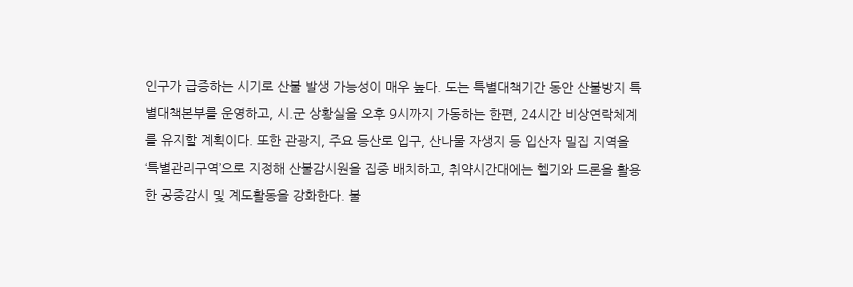인구가 급증하는 시기로 산불 발생 가능성이 매우 높다. 도는 특별대책기간 동안 산불방지 특별대책본부를 운영하고, 시.군 상황실을 오후 9시까지 가동하는 한편, 24시간 비상연락체계를 유지할 계획이다. 또한 관광지, 주요 등산로 입구, 산나물 자생지 등 입산자 밀집 지역을 ‘특별관리구역’으로 지정해 산불감시원을 집중 배치하고, 취약시간대에는 헬기와 드론을 활용한 공중감시 및 계도활동을 강화한다. 불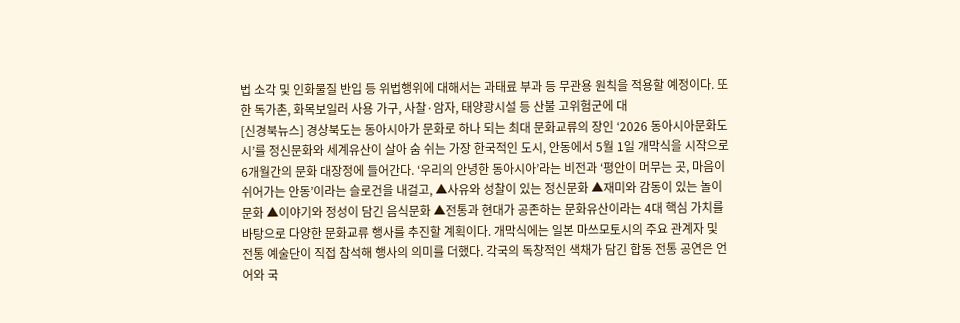법 소각 및 인화물질 반입 등 위법행위에 대해서는 과태료 부과 등 무관용 원칙을 적용할 예정이다. 또한 독가촌, 화목보일러 사용 가구, 사찰·암자, 태양광시설 등 산불 고위험군에 대
[신경북뉴스] 경상북도는 동아시아가 문화로 하나 되는 최대 문화교류의 장인 ‘2026 동아시아문화도시’를 정신문화와 세계유산이 살아 숨 쉬는 가장 한국적인 도시, 안동에서 5월 1일 개막식을 시작으로 6개월간의 문화 대장정에 들어간다. ‘우리의 안녕한 동아시아’라는 비전과 ‘평안이 머무는 곳, 마음이 쉬어가는 안동’이라는 슬로건을 내걸고, ▲사유와 성찰이 있는 정신문화 ▲재미와 감동이 있는 놀이문화 ▲이야기와 정성이 담긴 음식문화 ▲전통과 현대가 공존하는 문화유산이라는 4대 핵심 가치를 바탕으로 다양한 문화교류 행사를 추진할 계획이다. 개막식에는 일본 마쓰모토시의 주요 관계자 및 전통 예술단이 직접 참석해 행사의 의미를 더했다. 각국의 독창적인 색채가 담긴 합동 전통 공연은 언어와 국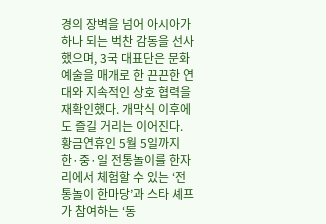경의 장벽을 넘어 아시아가 하나 되는 벅찬 감동을 선사했으며, 3국 대표단은 문화예술을 매개로 한 끈끈한 연대와 지속적인 상호 협력을 재확인했다. 개막식 이후에도 즐길 거리는 이어진다. 황금연휴인 5월 5일까지 한·중·일 전통놀이를 한자리에서 체험할 수 있는 ‘전통놀이 한마당’과 스타 셰프가 참여하는 ‘동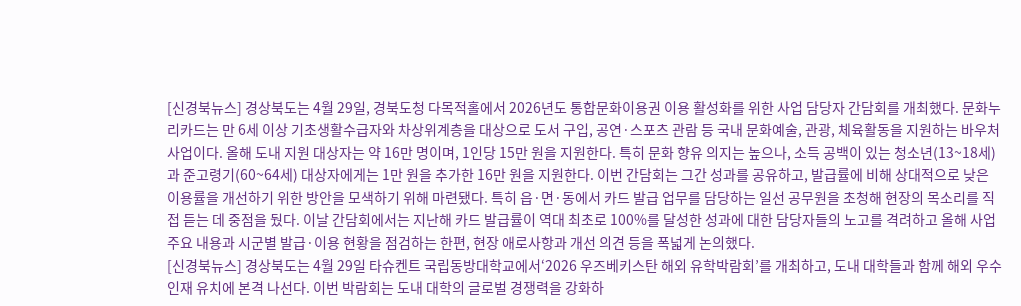[신경북뉴스] 경상북도는 4월 29일, 경북도청 다목적홀에서 2026년도 통합문화이용권 이용 활성화를 위한 사업 담당자 간담회를 개최했다. 문화누리카드는 만 6세 이상 기초생활수급자와 차상위계층을 대상으로 도서 구입, 공연·스포츠 관람 등 국내 문화예술, 관광, 체육활동을 지원하는 바우처 사업이다. 올해 도내 지원 대상자는 약 16만 명이며, 1인당 15만 원을 지원한다. 특히 문화 향유 의지는 높으나, 소득 공백이 있는 청소년(13~18세)과 준고령기(60~64세) 대상자에게는 1만 원을 추가한 16만 원을 지원한다. 이번 간담회는 그간 성과를 공유하고, 발급률에 비해 상대적으로 낮은 이용률을 개선하기 위한 방안을 모색하기 위해 마련됐다. 특히 읍·면·동에서 카드 발급 업무를 담당하는 일선 공무원을 초청해 현장의 목소리를 직접 듣는 데 중점을 뒀다. 이날 간담회에서는 지난해 카드 발급률이 역대 최초로 100%를 달성한 성과에 대한 담당자들의 노고를 격려하고 올해 사업 주요 내용과 시군별 발급·이용 현황을 점검하는 한편, 현장 애로사항과 개선 의견 등을 폭넓게 논의했다.
[신경북뉴스] 경상북도는 4월 29일 타슈켄트 국립동방대학교에서‘2026 우즈베키스탄 해외 유학박람회’를 개최하고, 도내 대학들과 함께 해외 우수 인재 유치에 본격 나선다. 이번 박람회는 도내 대학의 글로벌 경쟁력을 강화하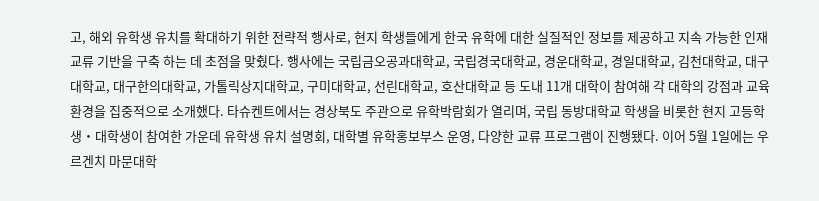고, 해외 유학생 유치를 확대하기 위한 전략적 행사로, 현지 학생들에게 한국 유학에 대한 실질적인 정보를 제공하고 지속 가능한 인재 교류 기반을 구축 하는 데 초점을 맞췄다. 행사에는 국립금오공과대학교, 국립경국대학교, 경운대학교, 경일대학교, 김천대학교, 대구대학교, 대구한의대학교, 가톨릭상지대학교, 구미대학교, 선린대학교, 호산대학교 등 도내 11개 대학이 참여해 각 대학의 강점과 교육환경을 집중적으로 소개했다. 타슈켄트에서는 경상북도 주관으로 유학박람회가 열리며, 국립 동방대학교 학생을 비롯한 현지 고등학생・대학생이 참여한 가운데 유학생 유치 설명회, 대학별 유학홍보부스 운영, 다양한 교류 프로그램이 진행됐다. 이어 5월 1일에는 우르겐치 마문대학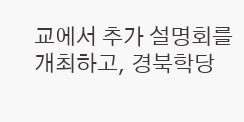교에서 추가 설명회를 개최하고, 경북학당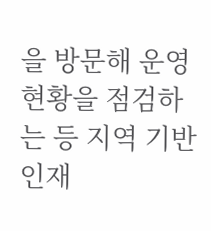을 방문해 운영 현황을 점검하는 등 지역 기반 인재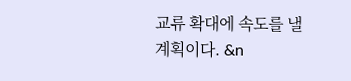교류 확대에 속도를 낼 계획이다. &n